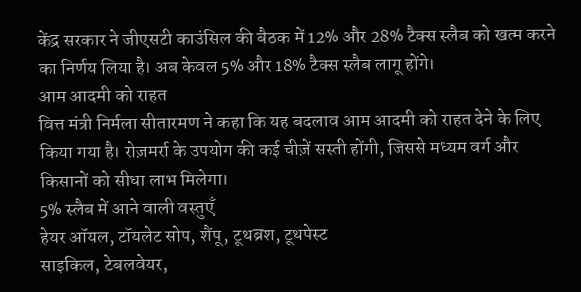केंद्र सरकार ने जीएसटी काउंसिल की बैठक में 12% और 28% टैक्स स्लैब को खत्म करने का निर्णय लिया है। अब केवल 5% और 18% टैक्स स्लैब लागू होंगे।
आम आदमी को राहत
वित्त मंत्री निर्मला सीतारमण ने कहा कि यह बदलाव आम आदमी को राहत देने के लिए किया गया है। रोज़मर्रा के उपयोग की कई चीज़ें सस्ती होंगी, जिससे मध्यम वर्ग और किसानों को सीधा लाभ मिलेगा।
5% स्लैब में आने वाली वस्तुएँ
हेयर ऑयल, टॉयलेट सोप, शैंपू, टूथब्रश, टूथपेस्ट
साइकिल, टेबलवेयर,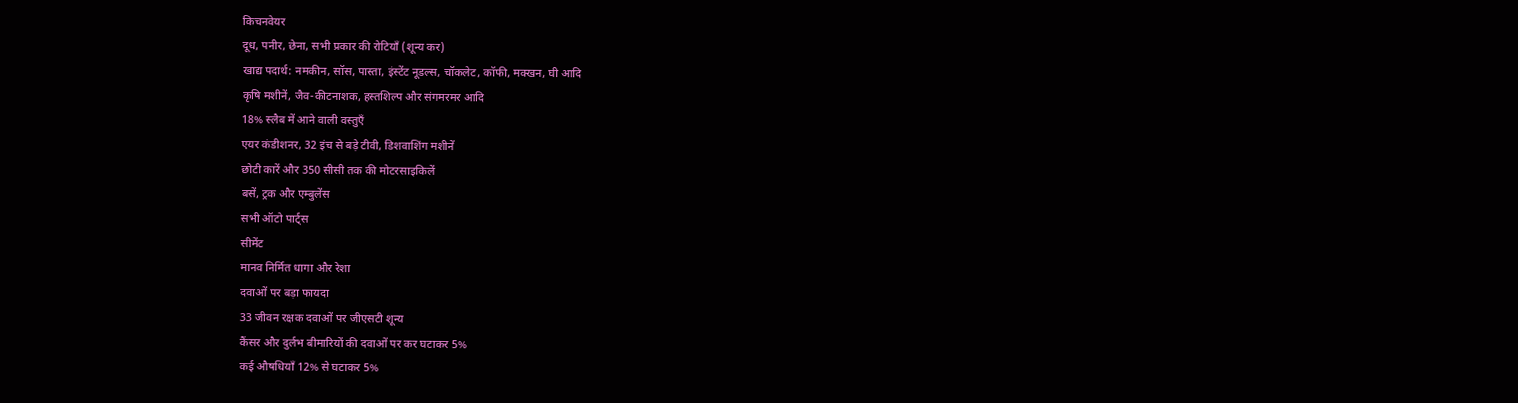किचनवेयर
दूध, पनीर, छेना, सभी प्रकार की रोटियाँ (शून्य कर)
खाद्य पदार्थ: नमकीन, सॉस, पास्ता, इंस्टेंट नूडल्स, चॉकलेट, कॉफी, मक्खन, घी आदि
कृषि मशीनें, जैव-कीटनाशक, हस्तशिल्प और संगमरमर आदि
18% स्लैब में आने वाली वस्तुएँ
एयर कंडीशनर, 32 इंच से बड़े टीवी, डिशवाशिंग मशीनें
छोटी कारें और 350 सीसी तक की मोटरसाइकिलें
बसें, ट्रक और एम्बुलेंस
सभी ऑटो पार्ट्स
सीमेंट
मानव निर्मित धागा और रेशा
दवाओं पर बड़ा फायदा
33 जीवन रक्षक दवाओं पर जीएसटी शून्य
कैंसर और दुर्लभ बीमारियों की दवाओं पर कर घटाकर 5%
कई औषधियाँ 12% से घटाकर 5%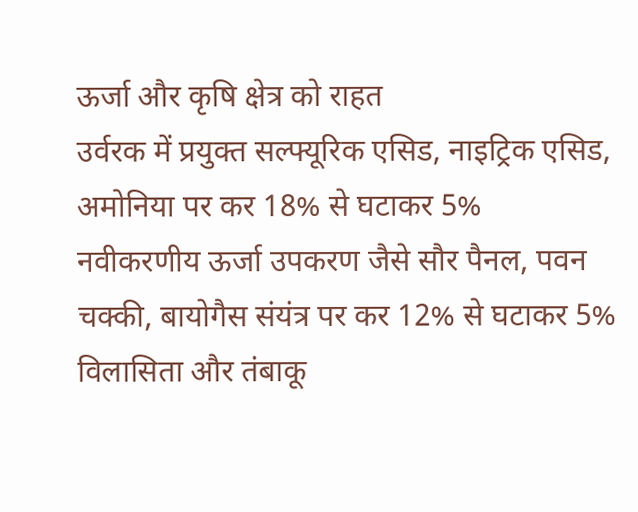ऊर्जा और कृषि क्षेत्र को राहत
उर्वरक में प्रयुक्त सल्फ्यूरिक एसिड, नाइट्रिक एसिड, अमोनिया पर कर 18% से घटाकर 5%
नवीकरणीय ऊर्जा उपकरण जैसे सौर पैनल, पवन चक्की, बायोगैस संयंत्र पर कर 12% से घटाकर 5%
विलासिता और तंबाकू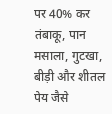पर 40% कर
तंबाकू, पान मसाला, गुटखा, बीड़ी और शीतल पेय जैसे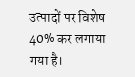उत्पादों पर विशेष 40% कर लगाया गया है।